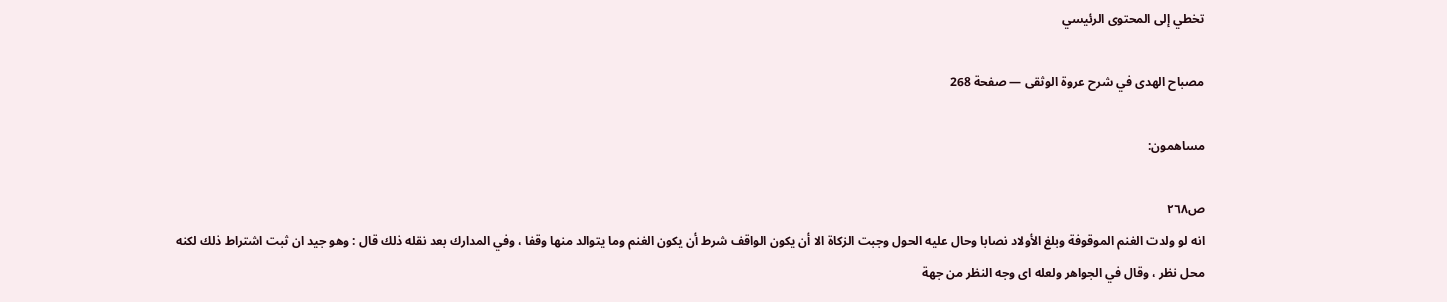تخطي إلى المحتوى الرئيسي

مصباح الهدى في شرح عروة الوثقى — صفحة 268

مساهمون:

ص٢٦٨
انه لو ولدت الغنم الموقوفة وبلغ الأولاد نصابا وحال عليه الحول وجبت الزكاة الا أن يكون الواقف شرط أن يكون الغنم وما يتوالد منها وقفا ، وفي المدارك بعد نقله ذلك قال : وهو جيد ان ثبت اشتراط ذلك لكنه محل نظر ، وقال في الجواهر ولعله اى وجه النظر من جهة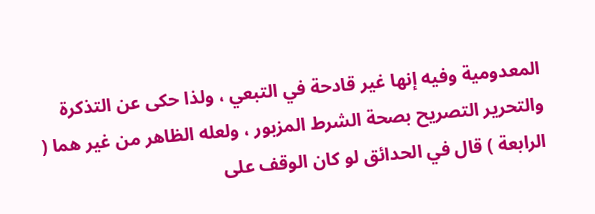المعدومية وفيه إنها غير قادحة في التبعي ، ولذا حكى عن التذكرة والتحرير التصريح بصحة الشرط المزبور ، ولعله الظاهر من غير هما ( الرابعة ) قال في الحدائق لو كان الوقف على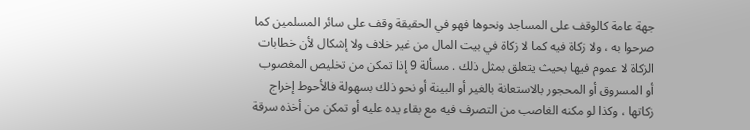جهة عامة كالوقف على المساجد ونحوها فهو في الحقيقة وقف على سائر المسلمين كما صرحوا به ، ولا زكاة فيه كما لا زكاة في بيت المال من غير خلاف ولا إشكال لأن خطابات الزكاة لا عموم فيها بحيث يتعلق بمثل ذلك . مسألة 9 إذا تمكن من تخليص المغصوب أو المسروق أو المحجور بالاستعانة بالغير أو البينة أو نحو ذلك بسهولة فالأحوط إخراج زكاتها ، وكذا لو مكنه الغاصب من التصرف فيه مع بقاء يده عليه أو تمكن من أخذه سرقة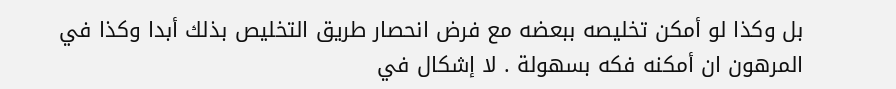بل وكذا لو أمكن تخليصه ببعضه مع فرض انحصار طريق التخليص بذلك أبدا وكذا في المرهون ان أمكنه فكه بسهولة . لا إشكال في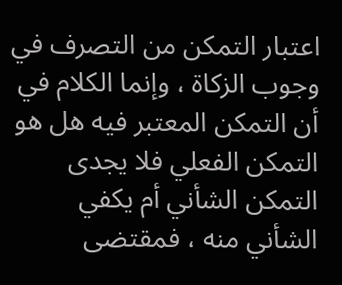اعتبار التمكن من التصرف في وجوب الزكاة ، وإنما الكلام في أن التمكن المعتبر فيه هل هو التمكن الفعلي فلا يجدى التمكن الشأني أم يكفي الشأني منه ، فمقتضى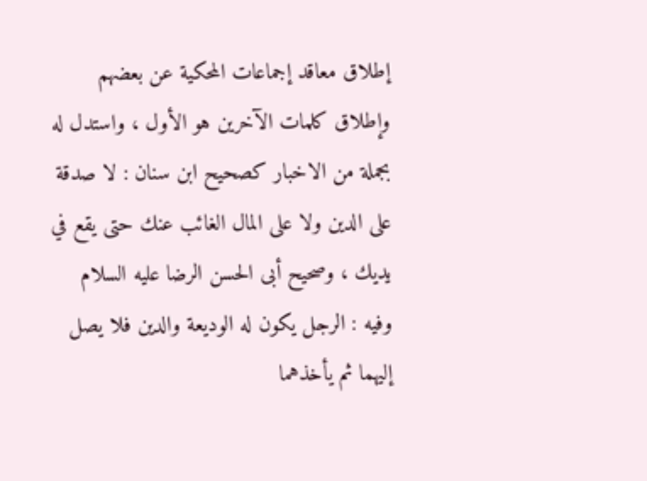إطلاق معاقد إجماعات المحكية عن بعضهم وإطلاق كلمات الآخرين هو الأول ، واستدل له بجملة من الاخبار كصحيح ابن سنان : لا صدقة على الدين ولا على المال الغائب عنك حتى يقع في يديك ، وصحيح أبى الحسن الرضا عليه السلام وفيه : الرجل يكون له الوديعة والدين فلا يصل إليهما ثم يأخذهما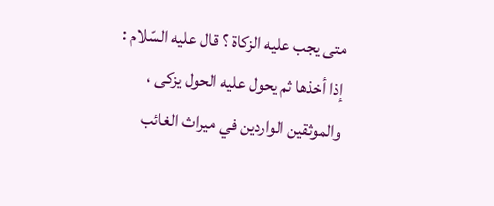متى يجب عليه الزكاة ؟ قال عليه السّلام : إذا أخذها ثم يحول عليه الحول يزكى ، والموثقين الواردين في ميراث الغائب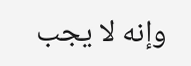وإنه لا يجب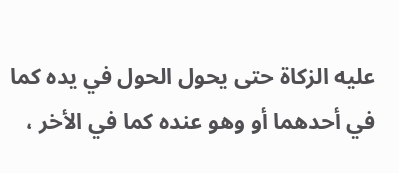عليه الزكاة حتى يحول الحول في يده كما في أحدهما أو وهو عنده كما في الأخر ،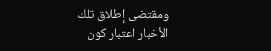ومقتضى إطلاق تلك الأخبار اعتبار كون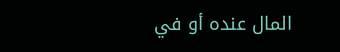المال عنده أو في